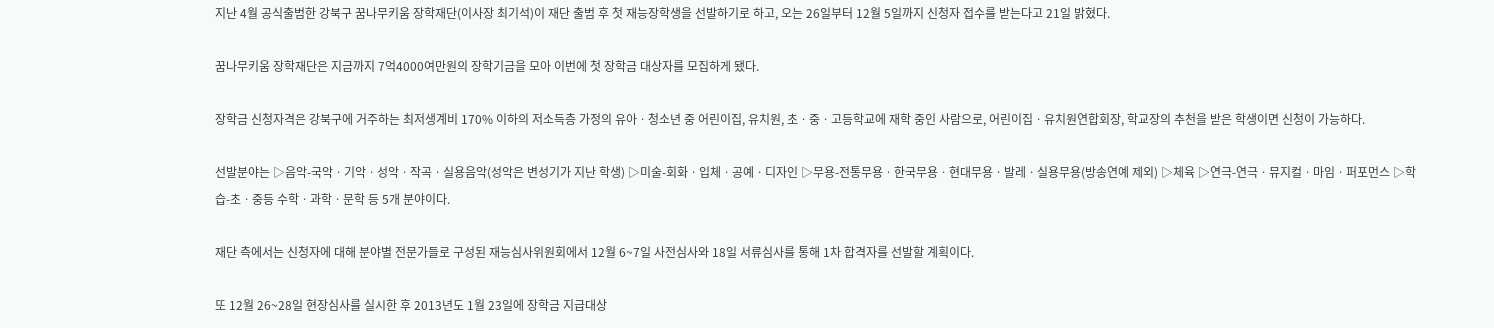지난 4월 공식출범한 강북구 꿈나무키움 장학재단(이사장 최기석)이 재단 출범 후 첫 재능장학생을 선발하기로 하고, 오는 26일부터 12월 5일까지 신청자 접수를 받는다고 21일 밝혔다.

꿈나무키움 장학재단은 지금까지 7억4000여만원의 장학기금을 모아 이번에 첫 장학금 대상자를 모집하게 됐다.

장학금 신청자격은 강북구에 거주하는 최저생계비 170% 이하의 저소득층 가정의 유아ㆍ청소년 중 어린이집, 유치원, 초ㆍ중ㆍ고등학교에 재학 중인 사람으로, 어린이집ㆍ유치원연합회장, 학교장의 추천을 받은 학생이면 신청이 가능하다.

선발분야는 ▷음악-국악ㆍ기악ㆍ성악ㆍ작곡ㆍ실용음악(성악은 변성기가 지난 학생) ▷미술-회화ㆍ입체ㆍ공예ㆍ디자인 ▷무용-전통무용ㆍ한국무용ㆍ현대무용ㆍ발레ㆍ실용무용(방송연예 제외) ▷체육 ▷연극-연극ㆍ뮤지컬ㆍ마임ㆍ퍼포먼스 ▷학습-초ㆍ중등 수학ㆍ과학ㆍ문학 등 5개 분야이다.

재단 측에서는 신청자에 대해 분야별 전문가들로 구성된 재능심사위원회에서 12월 6~7일 사전심사와 18일 서류심사를 통해 1차 합격자를 선발할 계획이다.

또 12월 26~28일 현장심사를 실시한 후 2013년도 1월 23일에 장학금 지급대상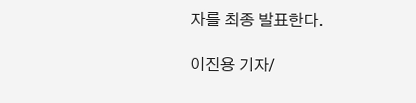자를 최종 발표한다.

이진용 기자/